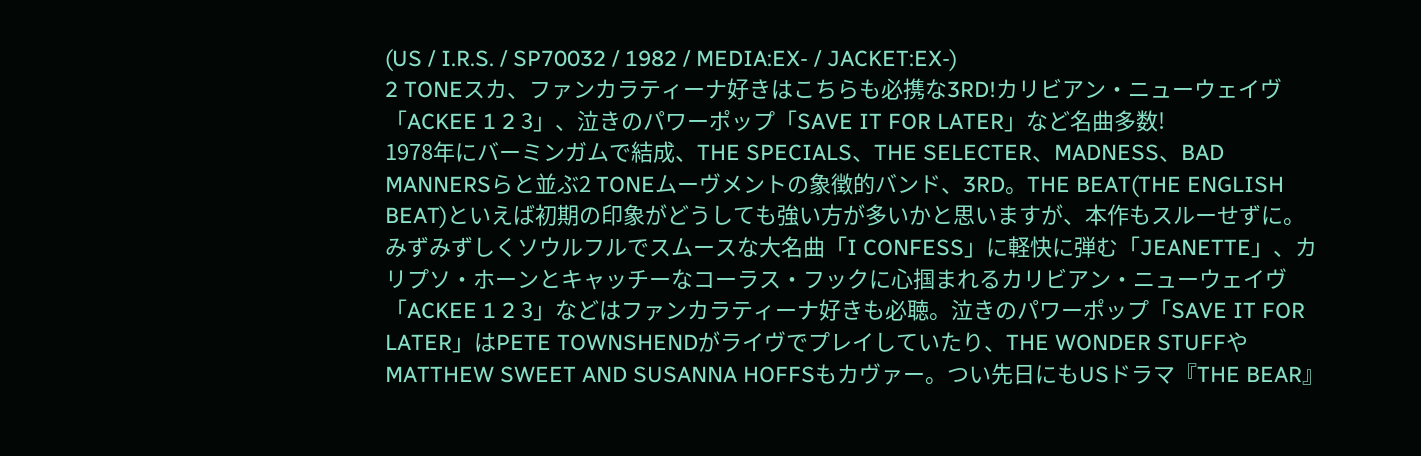(US / I.R.S. / SP70032 / 1982 / MEDIA:EX- / JACKET:EX-)
2 TONEスカ、ファンカラティーナ好きはこちらも必携な3RD!カリビアン・ニューウェイヴ「ACKEE 1 2 3」、泣きのパワーポップ「SAVE IT FOR LATER」など名曲多数!
1978年にバーミンガムで結成、THE SPECIALS、THE SELECTER、MADNESS、BAD MANNERSらと並ぶ2 TONEムーヴメントの象徴的バンド、3RD。THE BEAT(THE ENGLISH BEAT)といえば初期の印象がどうしても強い方が多いかと思いますが、本作もスルーせずに。みずみずしくソウルフルでスムースな大名曲「I CONFESS」に軽快に弾む「JEANETTE」、カリプソ・ホーンとキャッチーなコーラス・フックに心掴まれるカリビアン・ニューウェイヴ「ACKEE 1 2 3」などはファンカラティーナ好きも必聴。泣きのパワーポップ「SAVE IT FOR LATER」はPETE TOWNSHENDがライヴでプレイしていたり、THE WONDER STUFFやMATTHEW SWEET AND SUSANNA HOFFSもカヴァー。つい先日にもUSドラマ『THE BEAR』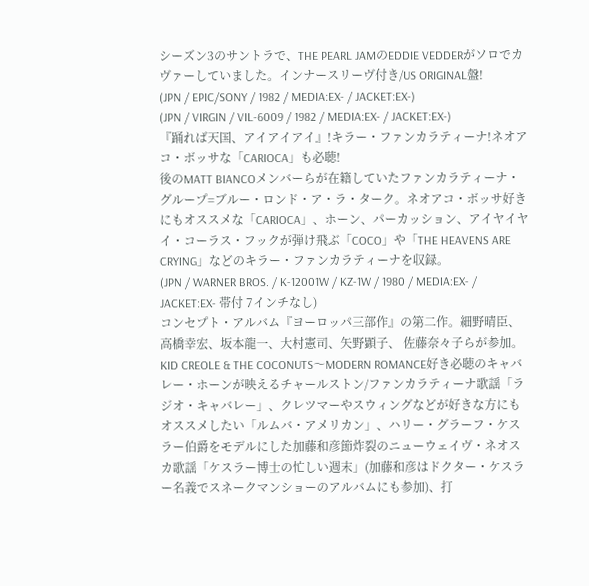シーズン3のサントラで、THE PEARL JAMのEDDIE VEDDERがソロでカヴァーしていました。インナースリーヴ付き/US ORIGINAL盤!
(JPN / EPIC/SONY / 1982 / MEDIA:EX- / JACKET:EX-)
(JPN / VIRGIN / VIL-6009 / 1982 / MEDIA:EX- / JACKET:EX-)
『踊れば天国、アイアイアイ』!キラー・ファンカラティーナ!ネオアコ・ボッサな「CARIOCA」も必聴!
後のMATT BIANCOメンバーらが在籍していたファンカラティーナ・グループ=ブルー・ロンド・ア・ラ・ターク。ネオアコ・ボッサ好きにもオススメな「CARIOCA」、ホーン、パーカッション、アイヤイヤイ・コーラス・フックが弾け飛ぶ「COCO」や「THE HEAVENS ARE CRYING」などのキラー・ファンカラティーナを収録。
(JPN / WARNER BROS. / K-12001W / KZ-1W / 1980 / MEDIA:EX- / JACKET:EX- 帯付 7インチなし)
コンセプト・アルバム『ヨーロッパ三部作』の第二作。細野晴臣、高橋幸宏、坂本龍一、大村憲司、矢野顕子、 佐藤奈々子らが参加。KID CREOLE & THE COCONUTS〜MODERN ROMANCE好き必聴のキャバレー・ホーンが映えるチャールストン/ファンカラティーナ歌謡「ラジオ・キャバレー」、クレツマーやスウィングなどが好きな方にもオススメしたい「ルムバ・アメリカン」、ハリー・グラーフ・ケスラー伯爵をモデルにした加藤和彦節炸裂のニューウェイヴ・ネオスカ歌謡「ケスラー博士の忙しい週末」(加藤和彦はドクター・ケスラー名義でスネークマンショーのアルバムにも参加)、打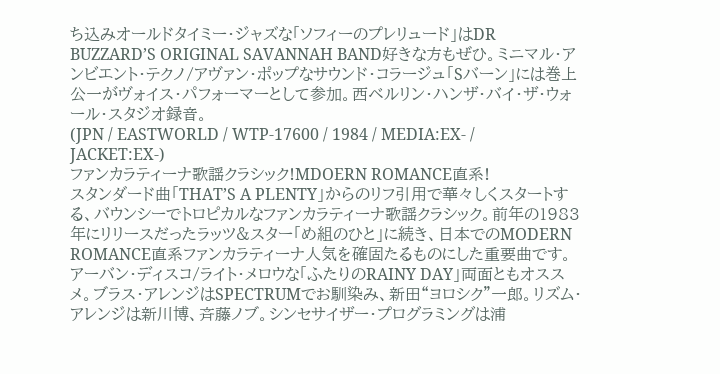ち込みオールドタイミー・ジャズな「ソフィーのプレリュード」はDR BUZZARD’S ORIGINAL SAVANNAH BAND好きな方もぜひ。ミニマル・アンビエント・テクノ/アヴァン・ポップなサウンド・コラージュ「Sバーン」には巻上公一がヴォイス・パフォーマーとして参加。西ベルリン・ハンザ・バイ・ザ・ウォール・スタジオ録音。
(JPN / EASTWORLD / WTP-17600 / 1984 / MEDIA:EX- / JACKET:EX-)
ファンカラティーナ歌謡クラシック!MDOERN ROMANCE直系!
スタンダード曲「THAT’S A PLENTY」からのリフ引用で華々しくスタートする、バウンシーでトロピカルなファンカラティーナ歌謡クラシック。前年の1983年にリリースだったラッツ&スター「め組のひと」に続き、日本でのMODERN ROMANCE直系ファンカラティーナ人気を確固たるものにした重要曲です。アーバン・ディスコ/ライト・メロウな「ふたりのRAINY DAY」両面ともオススメ。ブラス・アレンジはSPECTRUMでお馴染み、新田“ヨロシク”一郎。リズム・アレンジは新川博、斉藤ノブ。シンセサイザー・プログラミングは浦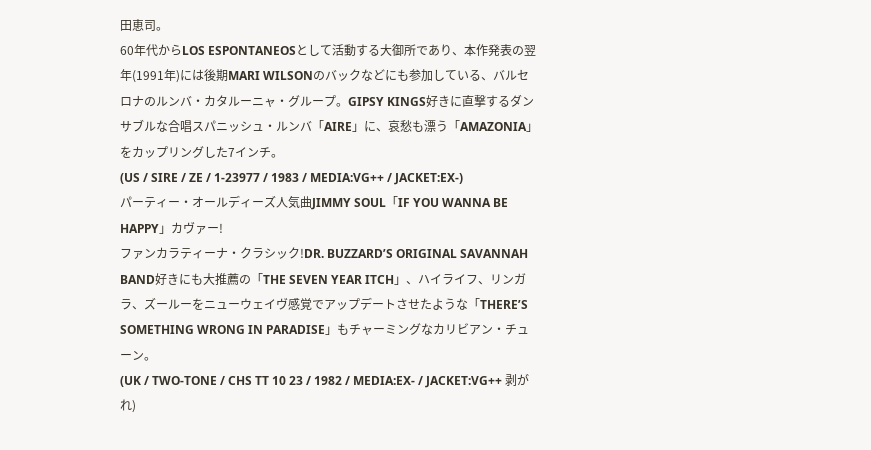田恵司。
60年代からLOS ESPONTANEOSとして活動する大御所であり、本作発表の翌年(1991年)には後期MARI WILSONのバックなどにも参加している、バルセロナのルンバ・カタルーニャ・グループ。GIPSY KINGS好きに直撃するダンサブルな合唱スパニッシュ・ルンバ「AIRE」に、哀愁も漂う「AMAZONIA」をカップリングした7インチ。
(US / SIRE / ZE / 1-23977 / 1983 / MEDIA:VG++ / JACKET:EX-)
パーティー・オールディーズ人気曲JIMMY SOUL「IF YOU WANNA BE HAPPY」カヴァー!
ファンカラティーナ・クラシック!DR. BUZZARD’S ORIGINAL SAVANNAH BAND好きにも大推薦の「THE SEVEN YEAR ITCH」、ハイライフ、リンガラ、ズールーをニューウェイヴ感覚でアップデートさせたような「THERE’S SOMETHING WRONG IN PARADISE」もチャーミングなカリビアン・チューン。
(UK / TWO-TONE / CHS TT 10 23 / 1982 / MEDIA:EX- / JACKET:VG++ 剥がれ)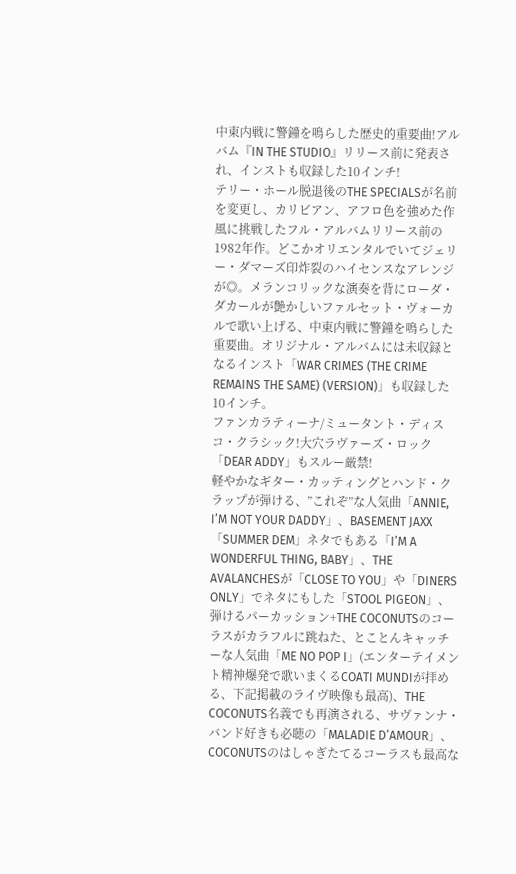中東内戦に警鐘を鳴らした歴史的重要曲!アルバム『IN THE STUDIO』リリース前に発表され、インストも収録した10インチ!
テリー・ホール脱退後のTHE SPECIALSが名前を変更し、カリビアン、アフロ色を強めた作風に挑戦したフル・アルバムリリース前の1982年作。どこかオリエンタルでいてジェリー・ダマーズ印炸裂のハイセンスなアレンジが◎。メランコリックな演奏を背にローダ・ダカールが艶かしいファルセット・ヴォーカルで歌い上げる、中東内戦に警鐘を鳴らした重要曲。オリジナル・アルバムには未収録となるインスト「WAR CRIMES (THE CRIME REMAINS THE SAME) (VERSION)」も収録した 10インチ。
ファンカラティーナ/ミュータント・ディスコ・クラシック!大穴ラヴァーズ・ロック「DEAR ADDY」もスルー厳禁!
軽やかなギター・カッティングとハンド・クラップが弾ける、”これぞ”な人気曲「ANNIE, I’M NOT YOUR DADDY」、BASEMENT JAXX「SUMMER DEM」ネタでもある「I’M A WONDERFUL THING, BABY」、THE AVALANCHESが「CLOSE TO YOU」や「DINERS ONLY」でネタにもした「STOOL PIGEON」、弾けるパーカッション+THE COCONUTSのコーラスがカラフルに跳ねた、とことんキャッチーな人気曲「ME NO POP I」(エンターテイメント精神爆発で歌いまくるCOATI MUNDIが拝める、下記掲載のライヴ映像も最高)、THE COCONUTS名義でも再演される、サヴァンナ・バンド好きも必聴の「MALADIE D’AMOUR」、COCONUTSのはしゃぎたてるコーラスも最高な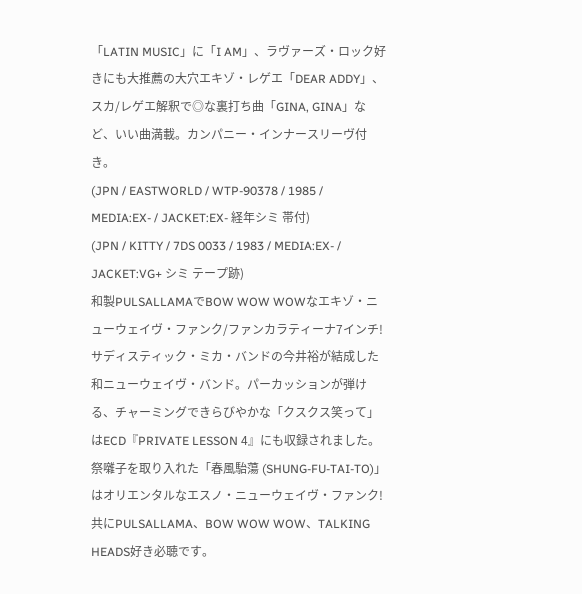「LATIN MUSIC」に「I AM」、ラヴァーズ・ロック好きにも大推薦の大穴エキゾ・レゲエ「DEAR ADDY」、スカ/レゲエ解釈で◎な裏打ち曲「GINA, GINA」など、いい曲満載。カンパニー・インナースリーヴ付き。
(JPN / EASTWORLD / WTP-90378 / 1985 / MEDIA:EX- / JACKET:EX- 経年シミ 帯付)
(JPN / KITTY / 7DS 0033 / 1983 / MEDIA:EX- / JACKET:VG+ シミ テープ跡)
和製PULSALLAMAでBOW WOW WOWなエキゾ・ニューウェイヴ・ファンク/ファンカラティーナ7インチ!
サディスティック・ミカ・バンドの今井裕が結成した和ニューウェイヴ・バンド。パーカッションが弾ける、チャーミングできらびやかな「クスクス笑って」はECD『PRIVATE LESSON 4』にも収録されました。祭囃子を取り入れた「春風駘蕩 (SHUNG-FU-TAI-TO)」はオリエンタルなエスノ・ニューウェイヴ・ファンク!共にPULSALLAMA、BOW WOW WOW、TALKING HEADS好き必聴です。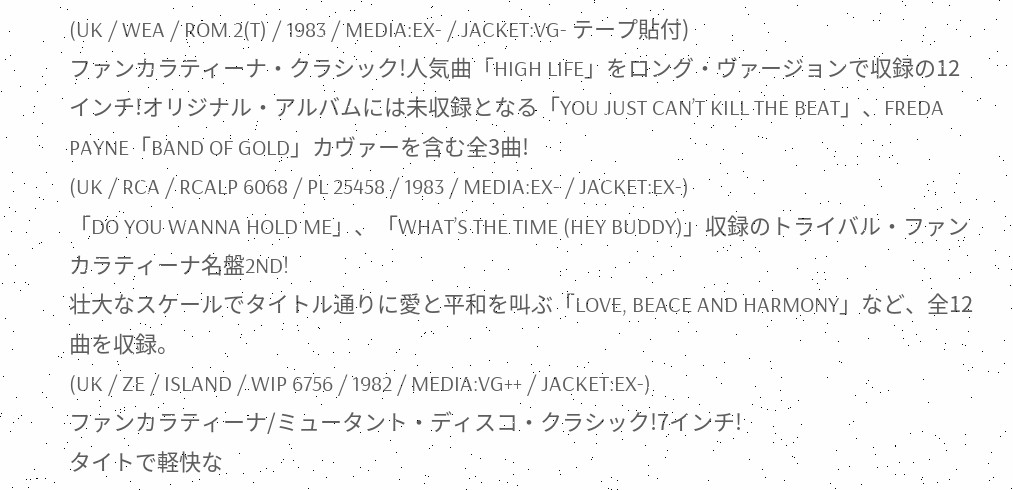(UK / WEA / ROM 2(T) / 1983 / MEDIA:EX- / JACKET:VG- テープ貼付)
ファンカラティーナ・クラシック!人気曲「HIGH LIFE」をロング・ヴァージョンで収録の12インチ!オリジナル・アルバムには未収録となる「YOU JUST CAN’T KILL THE BEAT」、FREDA PAYNE「BAND OF GOLD」カヴァーを含む全3曲!
(UK / RCA / RCALP 6068 / PL 25458 / 1983 / MEDIA:EX- / JACKET:EX-)
「DO YOU WANNA HOLD ME」、「WHAT’S THE TIME (HEY BUDDY)」収録のトライバル・ファンカラティーナ名盤2ND!
壮大なスケールでタイトル通りに愛と平和を叫ぶ「LOVE, BEACE AND HARMONY」など、全12曲を収録。
(UK / ZE / ISLAND / WIP 6756 / 1982 / MEDIA:VG++ / JACKET:EX-)
ファンカラティーナ/ミュータント・ディスコ・クラシック!7インチ!
タイトで軽快な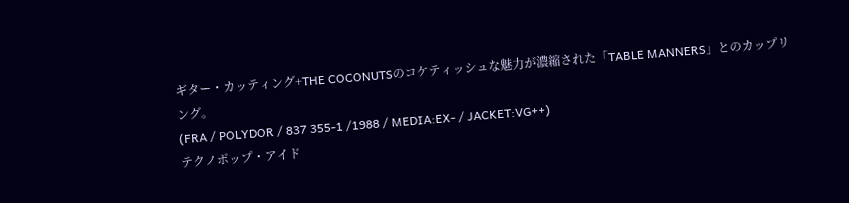ギター・カッティング+THE COCONUTSのコケティッシュな魅力が濃縮された「TABLE MANNERS」とのカップリング。
(FRA / POLYDOR / 837 355-1 /1988 / MEDIA:EX- / JACKET:VG++)
テクノポップ・アイド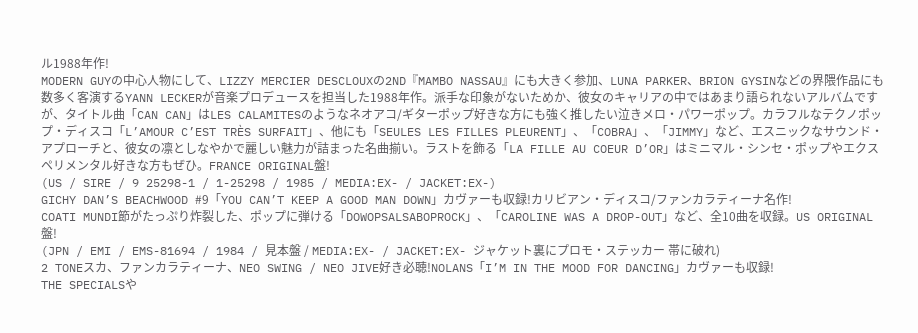ル1988年作!
MODERN GUYの中心人物にして、LIZZY MERCIER DESCLOUXの2ND『MAMBO NASSAU』にも大きく参加、LUNA PARKER、BRION GYSINなどの界隈作品にも数多く客演するYANN LECKERが音楽プロデュースを担当した1988年作。派手な印象がないためか、彼女のキャリアの中ではあまり語られないアルバムですが、タイトル曲「CAN CAN」はLES CALAMITESのようなネオアコ/ギターポップ好きな方にも強く推したい泣きメロ・パワーポップ。カラフルなテクノポップ・ディスコ「L’AMOUR C’EST TRÈS SURFAIT」、他にも「SEULES LES FILLES PLEURENT」、「COBRA」、「JIMMY」など、エスニックなサウンド・アプローチと、彼女の凛としなやかで麗しい魅力が詰まった名曲揃い。ラストを飾る「LA FILLE AU COEUR D’OR」はミニマル・シンセ・ポップやエクスペリメンタル好きな方もぜひ。FRANCE ORIGINAL盤!
(US / SIRE / 9 25298-1 / 1-25298 / 1985 / MEDIA:EX- / JACKET:EX-)
GICHY DAN’S BEACHWOOD #9「YOU CAN’T KEEP A GOOD MAN DOWN」カヴァーも収録!カリビアン・ディスコ/ファンカラティーナ名作!
COATI MUNDI節がたっぷり炸裂した、ポップに弾ける「DOWOPSALSABOPROCK」、「CAROLINE WAS A DROP-OUT」など、全10曲を収録。US ORIGINAL盤!
(JPN / EMI / EMS-81694 / 1984 / 見本盤 / MEDIA:EX- / JACKET:EX- ジャケット裏にプロモ・ステッカー 帯に破れ)
2 TONEスカ、ファンカラティーナ、NEO SWING / NEO JIVE好き必聴!NOLANS「I’M IN THE MOOD FOR DANCING」カヴァーも収録!
THE SPECIALSや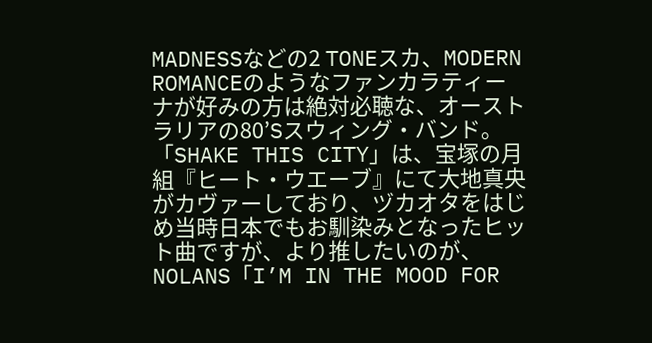MADNESSなどの2 TONEスカ、MODERN ROMANCEのようなファンカラティーナが好みの方は絶対必聴な、オーストラリアの80’Sスウィング・バンド。「SHAKE THIS CITY」は、宝塚の月組『ヒート・ウエーブ』にて大地真央がカヴァーしており、ヅカオタをはじめ当時日本でもお馴染みとなったヒット曲ですが、より推したいのが、NOLANS「I’M IN THE MOOD FOR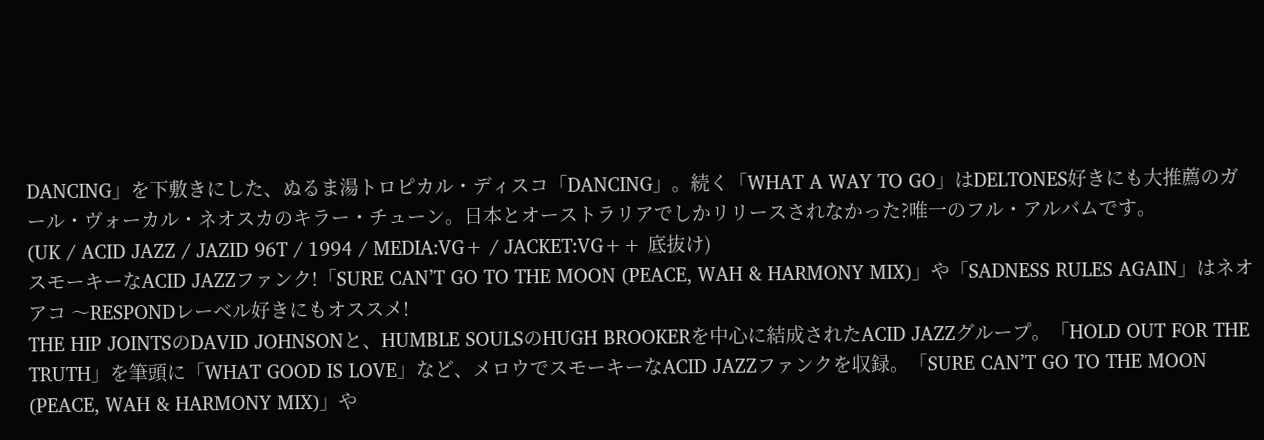DANCING」を下敷きにした、ぬるま湯トロピカル・ディスコ「DANCING」。続く「WHAT A WAY TO GO」はDELTONES好きにも大推薦のガール・ヴォーカル・ネオスカのキラー・チューン。日本とオーストラリアでしかリリースされなかった?唯一のフル・アルバムです。
(UK / ACID JAZZ / JAZID 96T / 1994 / MEDIA:VG+ / JACKET:VG++ 底抜け)
スモーキーなACID JAZZファンク!「SURE CAN’T GO TO THE MOON (PEACE, WAH & HARMONY MIX)」や「SADNESS RULES AGAIN」はネオアコ 〜RESPONDレーベル好きにもオススメ!
THE HIP JOINTSのDAVID JOHNSONと、HUMBLE SOULSのHUGH BROOKERを中心に結成されたACID JAZZグループ。「HOLD OUT FOR THE TRUTH」を筆頭に「WHAT GOOD IS LOVE」など、メロウでスモーキーなACID JAZZファンクを収録。「SURE CAN’T GO TO THE MOON (PEACE, WAH & HARMONY MIX)」や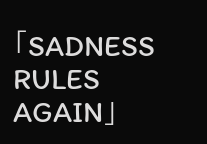「SADNESS RULES AGAIN」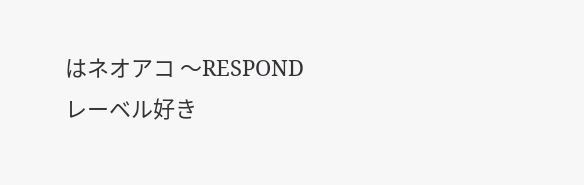はネオアコ 〜RESPONDレーベル好き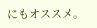にもオススメ。